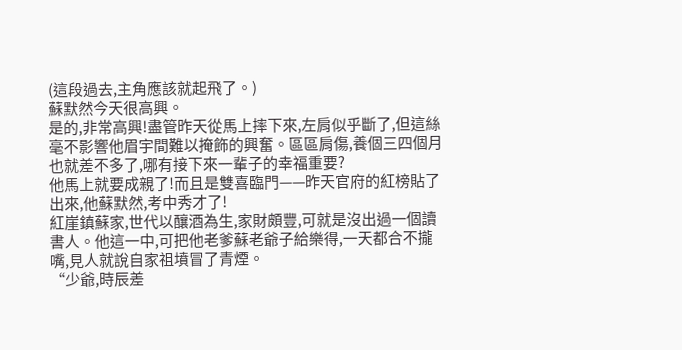(這段過去,主角應該就起飛了。)
蘇默然今天很高興。
是的,非常高興!盡管昨天從馬上摔下來,左肩似乎斷了,但這絲毫不影響他眉宇間難以掩飾的興奮。區區肩傷,養個三四個月也就差不多了,哪有接下來一輩子的幸福重要?
他馬上就要成親了!而且是雙喜臨門——昨天官府的紅榜貼了出來,他蘇默然,考中秀才了!
紅崖鎮蘇家,世代以釀酒為生,家財頗豐,可就是沒出過一個讀書人。他這一中,可把他老爹蘇老爺子給樂得,一天都合不攏嘴,見人就說自家祖墳冒了青煙。
“少爺,時辰差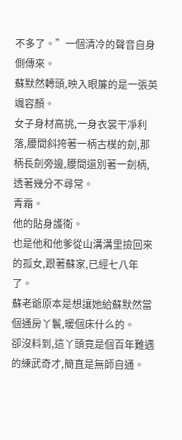不多了。”一個清冷的聲音自身側傳來。
蘇默然轉頭,映入眼簾的是一張英颯容顏。
女子身材高挑,一身衣裳干凈利落,腰間斜挎著一柄古樸的劍,那柄長劍旁邊,腰間還別著一劍柄,透著幾分不尋常。
青霜。
他的貼身護衛。
也是他和他爹從山溝溝里撿回來的孤女,跟著蘇家,已經七八年了。
蘇老爺原本是想讓她給蘇默然當個通房丫鬟,暖個床什么的。
卻沒料到,這丫頭竟是個百年難遇的練武奇才,簡直是無師自通。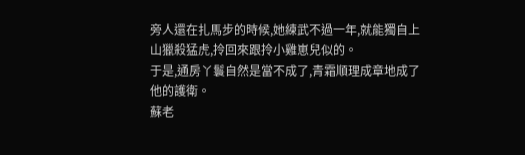旁人還在扎馬步的時候,她練武不過一年,就能獨自上山獵殺猛虎,拎回來跟拎小雞崽兒似的。
于是,通房丫鬟自然是當不成了,青霜順理成章地成了他的護衛。
蘇老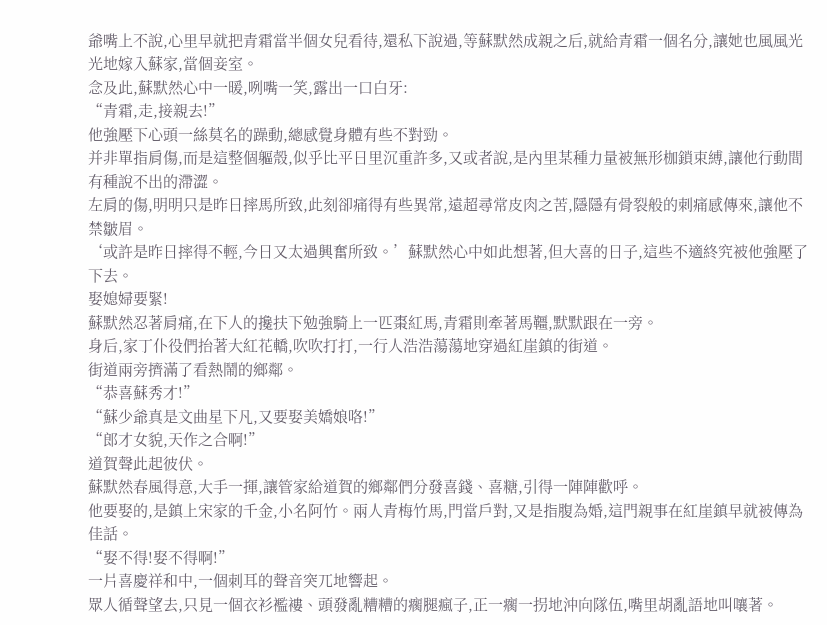爺嘴上不說,心里早就把青霜當半個女兒看待,還私下說過,等蘇默然成親之后,就給青霜一個名分,讓她也風風光光地嫁入蘇家,當個妾室。
念及此,蘇默然心中一暖,咧嘴一笑,露出一口白牙:
“青霜,走,接親去!”
他強壓下心頭一絲莫名的躁動,總感覺身體有些不對勁。
并非單指肩傷,而是這整個軀殼,似乎比平日里沉重許多,又或者說,是內里某種力量被無形枷鎖束縛,讓他行動間有種說不出的滯澀。
左肩的傷,明明只是昨日摔馬所致,此刻卻痛得有些異常,遠超尋常皮肉之苦,隱隱有骨裂般的刺痛感傳來,讓他不禁皺眉。
‘或許是昨日摔得不輕,今日又太過興奮所致。’蘇默然心中如此想著,但大喜的日子,這些不適終究被他強壓了下去。
娶媳婦要緊!
蘇默然忍著肩痛,在下人的攙扶下勉強騎上一匹棗紅馬,青霜則牽著馬韁,默默跟在一旁。
身后,家丁仆役們抬著大紅花轎,吹吹打打,一行人浩浩蕩蕩地穿過紅崖鎮的街道。
街道兩旁擠滿了看熱鬧的鄉鄰。
“恭喜蘇秀才!”
“蘇少爺真是文曲星下凡,又要娶美嬌娘咯!”
“郎才女貌,天作之合啊!”
道賀聲此起彼伏。
蘇默然春風得意,大手一揮,讓管家給道賀的鄉鄰們分發喜錢、喜糖,引得一陣陣歡呼。
他要娶的,是鎮上宋家的千金,小名阿竹。兩人青梅竹馬,門當戶對,又是指腹為婚,這門親事在紅崖鎮早就被傳為佳話。
“娶不得!娶不得啊!”
一片喜慶祥和中,一個刺耳的聲音突兀地響起。
眾人循聲望去,只見一個衣衫襤褸、頭發亂糟糟的瘸腿瘋子,正一瘸一拐地沖向隊伍,嘴里胡亂語地叫嚷著。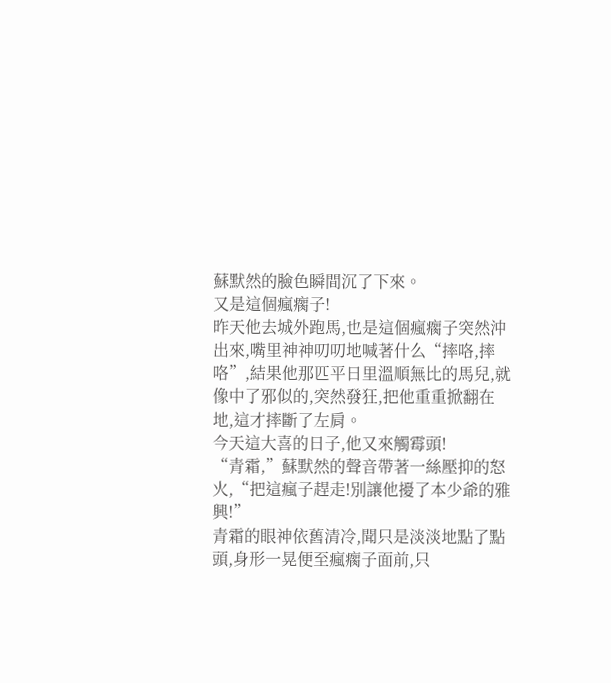蘇默然的臉色瞬間沉了下來。
又是這個瘋瘸子!
昨天他去城外跑馬,也是這個瘋瘸子突然沖出來,嘴里神神叨叨地喊著什么“摔咯,摔咯”,結果他那匹平日里溫順無比的馬兒,就像中了邪似的,突然發狂,把他重重掀翻在地,這才摔斷了左肩。
今天這大喜的日子,他又來觸霉頭!
“青霜,”蘇默然的聲音帶著一絲壓抑的怒火,“把這瘋子趕走!別讓他擾了本少爺的雅興!”
青霜的眼神依舊清冷,聞只是淡淡地點了點頭,身形一晃便至瘋瘸子面前,只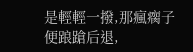是輕輕一撥,那瘋瘸子便踉蹌后退,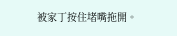被家丁按住堵嘴拖開。